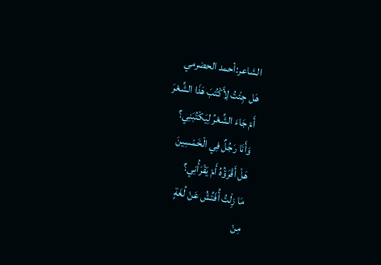الشاعر:أحمد الحضرمي
هَل جِئْتُ لِأَكْتُبَ هَذَا الشِّعْرَ
أَمْ جَاءَ الشِّعْرُ لِيَكْتُبَنِي؟
وَأَنَا رَجُلٌ فِي الْخَمْسِينَ
هَلْ أَقْرَؤُهُ أَمْ يَقْرَأُنِي؟
مَا زِلْتُ أُفَتِّشُ عَنْ لُغَةٍ
مِنْ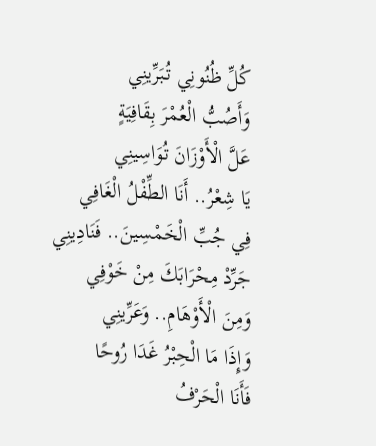كُلِّ ظُنُونِي تُبَرِّينِي
وَأَصُبُّ الْعُمْرَ بِقَافِيَةٍ
عَلَّ الْأَوْزَانَ تُوَاسِينِي
يَا شِعْرُ.. أَنَا الطِّفْلُ الْغَافِي
فِي جُبِّ الْخَمْسِينَ.. فَنَادِينِي
جَرِّدْ مِحْرَابَكَ مِنْ خَوْفِي
وَمِنَ الْأَوْهَامِ.. وَعَرِّينِي
وَإِذَا مَا الْحِبْرُ غَدَا رُوحًا
فَأَنَا الْحَرْفُ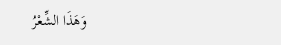وَهَذَا الشِّعْرُ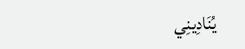يُنَادِينِي